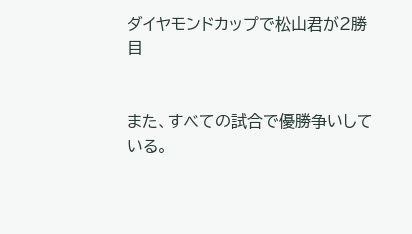ダイヤモンドカップで松山君が2勝目


また、すべての試合で優勝争いしている。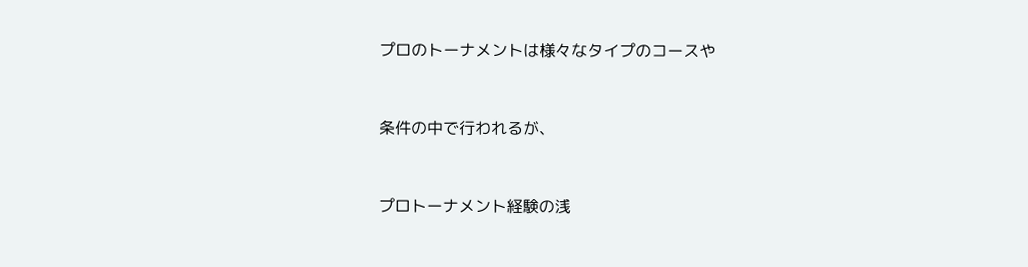プロのトーナメントは様々なタイプのコースや


条件の中で行われるが、


プロトーナメント経験の浅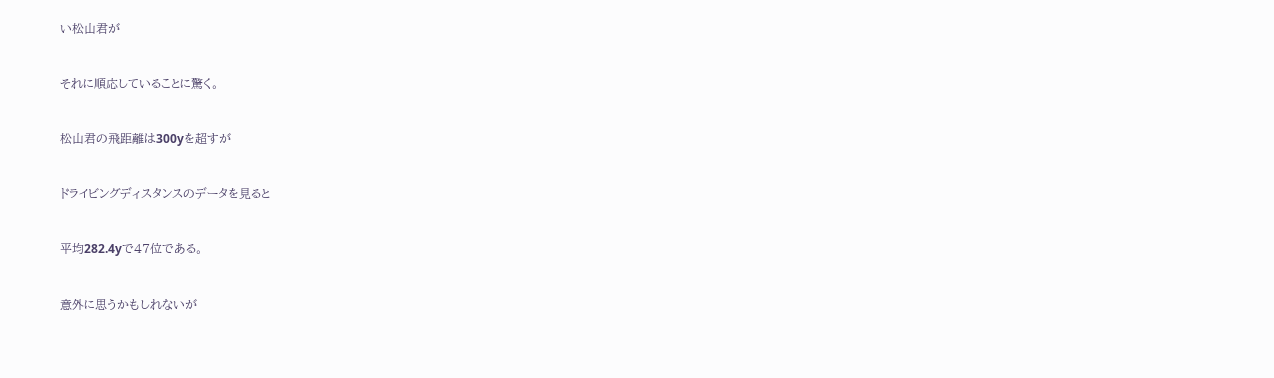い松山君が


それに順応していることに驚く。


松山君の飛距離は300yを超すが


ドライビングディスタンスのデータを見ると


平均282.4yで47位である。


意外に思うかもしれないが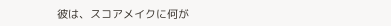彼は、スコアメイクに何が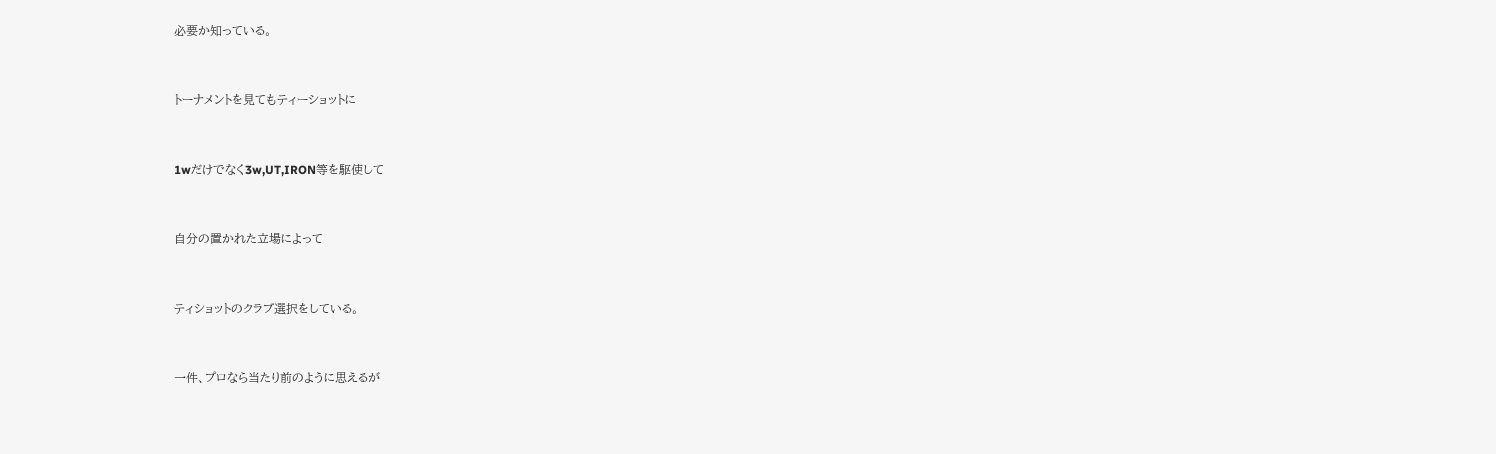必要か知っている。


トーナメントを見てもティーショットに


1wだけでなく3w,UT,IRON等を駆使して


自分の置かれた立場によって


ティショットのクラブ選択をしている。


一件、プロなら当たり前のように思えるが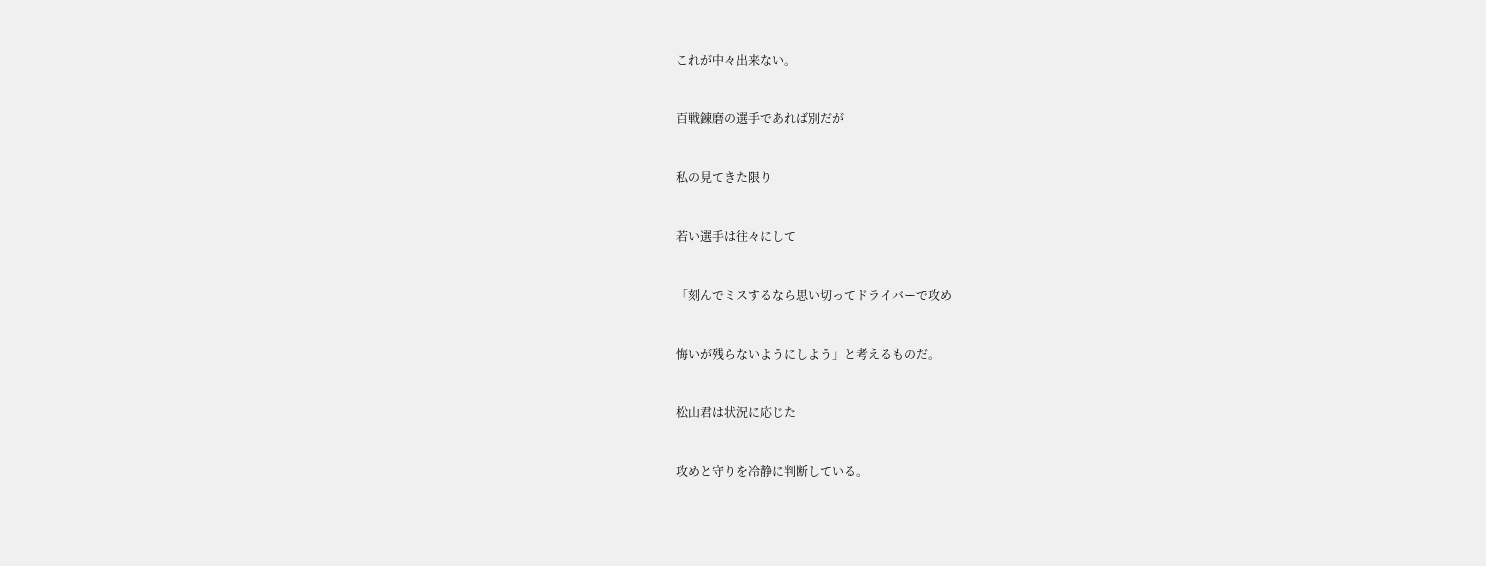これが中々出来ない。


百戦錬磨の選手であれば別だが


私の見てきた限り


若い選手は往々にして


「刻んでミスするなら思い切ってドライバーで攻め


悔いが残らないようにしよう」と考えるものだ。


松山君は状況に応じた


攻めと守りを冷静に判断している。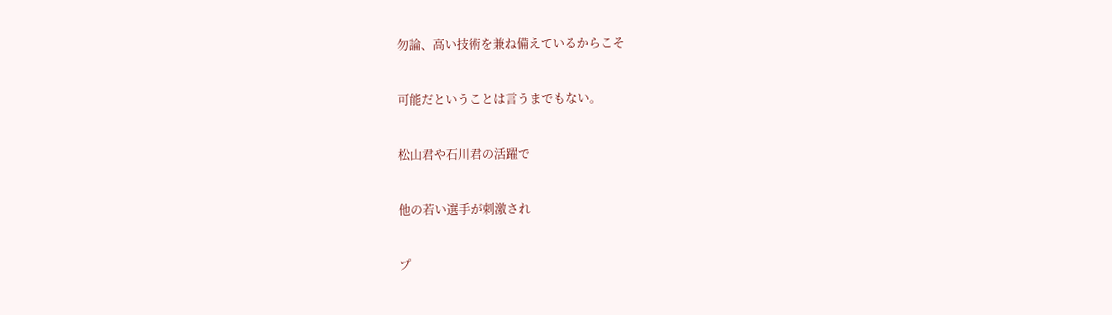勿論、高い技術を兼ね備えているからこそ


可能だということは言うまでもない。


松山君や石川君の活躍で


他の若い選手が刺激され


プ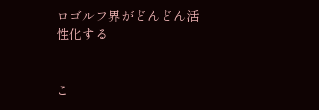ロゴルフ界がどんどん活性化する


こ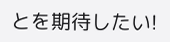とを期待したい!